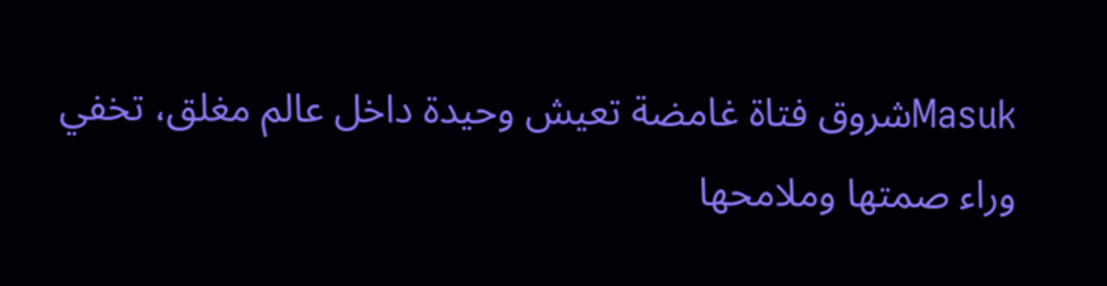Masukشروق فتاة غامضة تعيش وحيدة داخل عالم مغلق، تخفي وراء صمتها وملامحها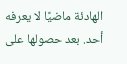الهادئة ماضيًا لا يعرفه أحد. بعد حصولها على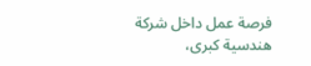فرصة عمل داخل شركة هندسية كبرى،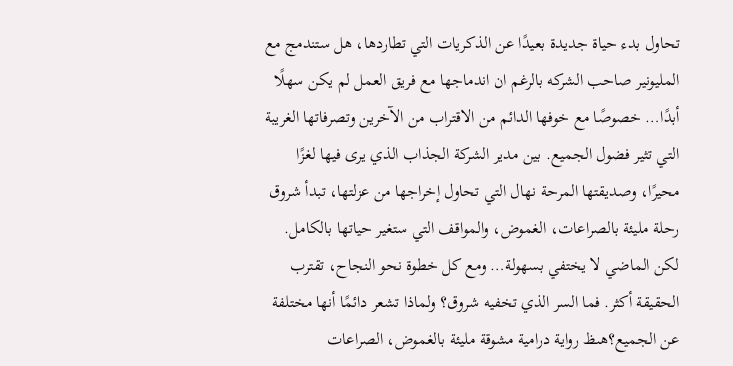تحاول بدء حياة جديدة بعيدًا عن الذكريات التي تطاردها، هل ستندمج مع المليونير صاحب الشركه بالرغم ان اندماجها مع فريق العمل لم يكن سهلًا أبدًا… خصوصًا مع خوفها الدائم من الاقتراب من الآخرين وتصرفاتها الغريبة التي تثير فضول الجميع. بين مدير الشركة الجذاب الذي يرى فيها لغزًا محيرًا، وصديقتها المرحة نهال التي تحاول إخراجها من عزلتها، تبدأ شروق رحلة مليئة بالصراعات، الغموض، والمواقف التي ستغير حياتها بالكامل. لكن الماضي لا يختفي بسهولة… ومع كل خطوة نحو النجاح، تقترب الحقيقة أكثر. فما السر الذي تخفيه شروق؟ ولماذا تشعر دائمًا أنها مختلفة عن الجميع؟هىظ رواية درامية مشوقة مليئة بالغموض، الصراعات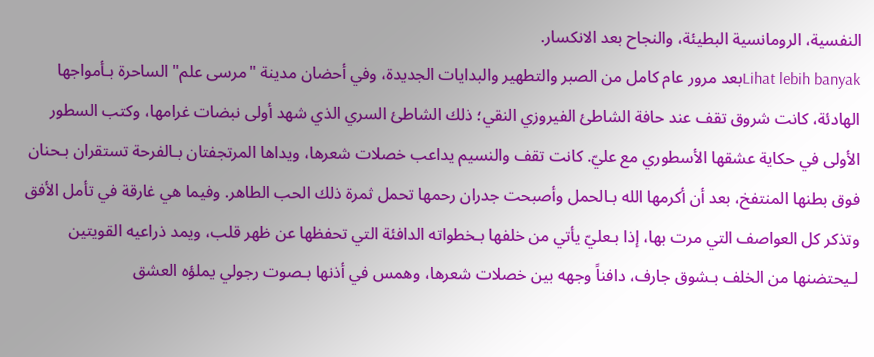النفسية، الرومانسية البطيئة، والنجاح بعد الانكسار.
Lihat lebih banyakبعد مرور عام كامل من الصبر والتطهير والبدايات الجديدة، وفي أحضان مدينة "مرسى علم" الساحرة بـأمواجها الهادئة، كانت شروق تقف عند حافة الشاطئ الفيروزي النقي؛ ذلك الشاطئ السري الذي شهد أولى نبضات غرامها، وكتب السطور الأولى في حكاية عشقها الأسطوري مع عليّ. كانت تقف والنسيم يداعب خصلات شعرها، ويداها المرتجفتان بـالفرحة تستقران بـحنان فوق بطنها المنتفخ، بعد أن أكرمها الله بـالحمل وأصبحت جدران رحمها تحمل ثمرة ذلك الحب الطاهر. وفيما هي غارقة في تأمل الأفق وتذكر كل العواصف التي مرت بها، إذا بـعليّ يأتي من خلفها بـخطواته الدافئة التي تحفظها عن ظهر قلب، ويمد ذراعيه القويتين لـيحتضنها من الخلف بـشوق جارف، دافناً وجهه بين خصلات شعرها، وهمس في أذنها بـصوت رجولي يملؤه العشق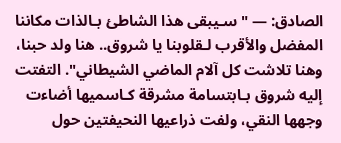الصادق: — "سـيبقى هذا الشاطئ بـالذات مكاننا المفضل والأقرب لـقلوبنا يا شروق.. هنا ولد حبنا، وهنا تلاشت كل آلام الماضي الشيطاني". التفتت إليه شروق بـابتسامة مشرقة كـاسميها أضاءت وجهها النقي، ولفت ذراعيها النحيفتين حول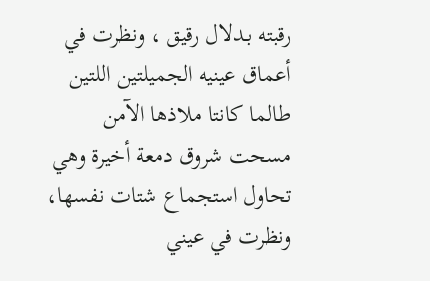رقبته بـدلال رقيق ، ونظرت في أعماق عينيه الجميلتين اللتين طالما كانتا ملاذها الآمن
مسحت شروق دمعة أخيرة وهي تحاول استجماع شتات نفسها، ونظرت في عيني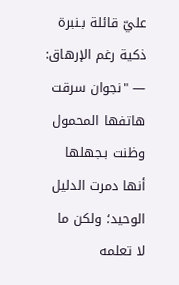عليّ قائلة بـنبرة ذكية رغم الإرهاق: — "نجوان سرقت هاتفها المحمول وظنت بـجهلها أنها دمرت الدليل الوحيد؛ ولكن ما لا تعلمه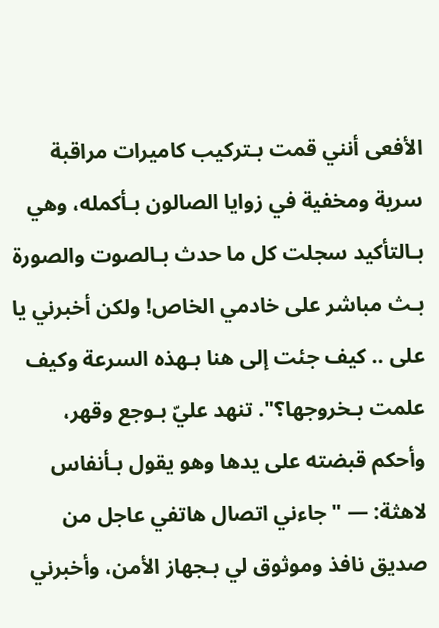الأفعى أنني قمت بـتركيب كاميرات مراقبة سرية ومخفية في زوايا الصالون بـأكمله، وهي بـالتأكيد سجلت كل ما حدث بـالصوت والصورة بـث مباشر على خادمي الخاص! ولكن أخبرني يا على .. كيف جئت إلى هنا بـهذه السرعة وكيف علمت بـخروجها؟". تنهد عليّ بـوجع وقهر، وأحكم قبضته على يدها وهو يقول بـأنفاس لاهثة: — "جاءني اتصال هاتفي عاجل من صديق نافذ وموثوق لي بـجهاز الأمن، وأخبرني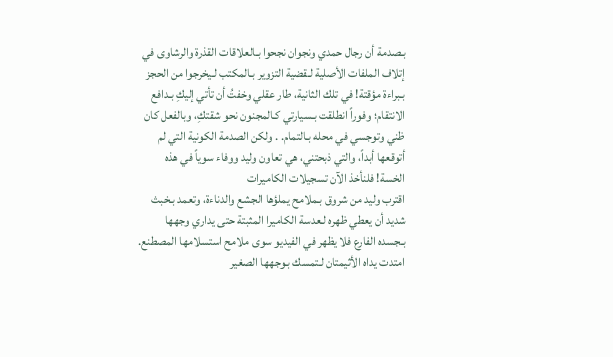بـصدمة أن رجال حمدي ونجوان نجحوا بـالعلاقات القذرة والرشاوى في إتلاف الملفات الأصلية لـقضية التزوير بـالمكتب لـيخرجوا من الحجز بـبراءة مؤقتة! في تلك الثانية، طار عقلي وخفتُ أن تأتي إليكِ بـدافع الانتقام؛ وفوراً انطلقت بـسيارتي كـالمجنون نحو شقتكِ، وبالفعل كان ظني وتوجسي في محله بـالتمام. . ولكن الصدمة الكونية التي لم أتوقعها أبداً، والتي ذبحتني، هي تعاون وليد ووفاء سوياً في هذه الخسة! فلنأخذ الآن تسجيلات الكاميرات
اقترب وليد من شروق بـملامح يملؤها الجشع والدناءة، وتعمد بـخبث شديد أن يعطي ظهره لـعدسة الكاميرا المثبتة حتى يداري وجهها بـجسده الفارع فلا يظهر في الفيديو سوى ملامح استسلامها المصطنع. امتدت يداه الأثيمتان لـتمسك بـوجهها الصغير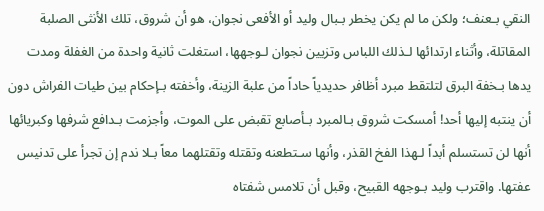النقي بـعنف؛ ولكن ما لم يكن يخطر بـبال وليد أو الأفعى نجوان، هو أن شروق، تلك الأنثى الصلبة المقاتلة، وأثناء ارتدائها لـذلك اللباس وتزيين نجوان لـوجهها، استغلت ثانية واحدة من الغفلة ومدت يدها بـخفة البرق لتلتقط مبرد أظافر حديدياً حاداً من علبة الزينة، وأخفته بـإحكام بين طيات الفراش دون أن ينتبه إليها أحد! أمسكت شروق بـالمبرد بـأصابع تقبض على الموت، وأجزمت بـدافع شرفها وكبريائها أنها لن تستسلم أبداً لـهذا الفخ القذر، وأنها سـتطعنه وتقتله وتقتلهما معاً بـلا ندم إن تجرأ على تدنيس عفتها. واقترب وليد بـوجهه القبيح، وقبل أن تلامس شفتاه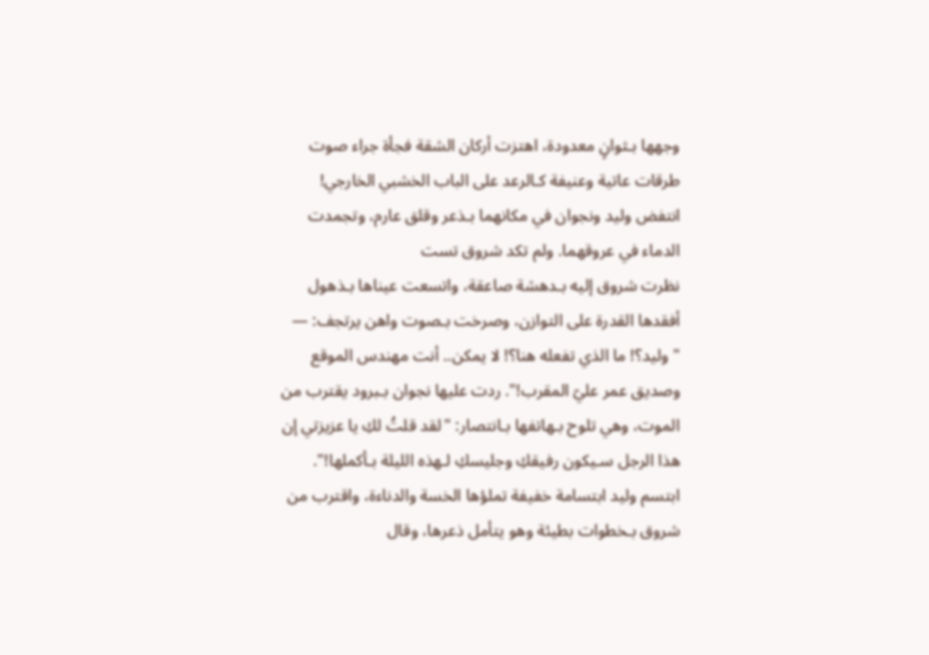وجهها بـثوانٍ معدودة، اهتزت أركان الشقة فجأة جراء صوت طرقات عاتية وعنيفة كـالرعد على الباب الخشبي الخارجي! انتفض وليد ونجوان في مكانهما بـذعر وقلق عارم، وتجمدت الدماء في عروقهما. ولم تكد شروق تست
نظرت شروق إليه بـدهشة صاعقة، واتسعت عيناها بـذهول أفقدها القدرة على التوازن، وصرخت بـصوت واهن يرتجف: — "وليد؟! ما الذي تفعله هنا؟! لا يمكن.. أنت مهندس الموقع وصديق عمر عليّ المقرب!". ردت عليها نجوان بـبرود يقترب من الموت، وهي تلوح بـهاتفها بـانتصار: "لقد قلتُ لكِ يا عزيزتي إن هذا الرجل سـيكون رفيقكِ وجليسكِ لـهذه الليلة بـأكملها!". ابتسم وليد ابتسامة خفيفة تملؤها الخسة والدناءة، واقترب من شروق بـخطوات بطيئة وهو يتأمل ذعرها، وقال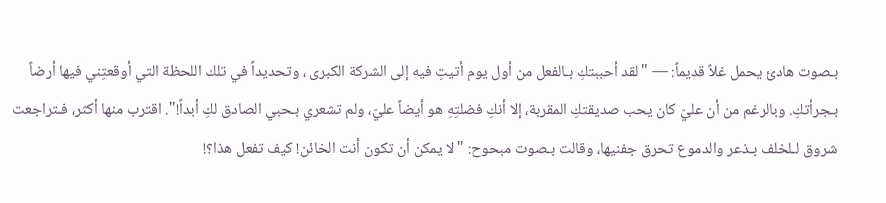بـصوت هادئ يحمل غلاً قديماً: — "لقد أحببتكِ بـالفعل من أول يوم أتيتِ فيه إلى الشركة الكبرى ، وتحديداً في تلك اللحظة التي أوقعتِني فيها أرضاً بـجرأتكِ. وبالرغم من أن عليّ كان يحب صديقتكِ المقربة، إلا أنكِ فضلتِهِ هو أيضاً عليّ، ولم تشعري بـحبي الصادق لكِ أبداً!". اقترب منها أكثر، فـتراجعت شروق لـلخلف بـذعر والدموع تحرق جفنيها، وقالت بـصوت مبحوح: "لا يمكن أن تكون أنت الخائن! كيف تفعل هذا؟!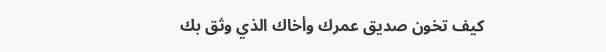كيف تخون صديق عمرك وأخاك الذي وثق بك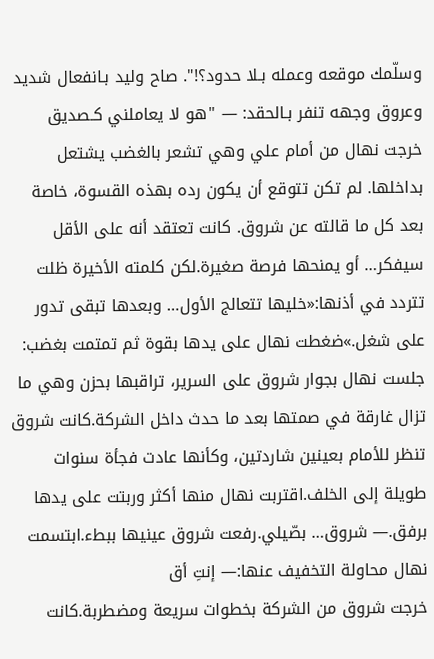وسلّمك موقعه وعمله بـلا حدود؟!". صاح وليد بـانفعال شديد وعروق وجهه تنفر بـالحقد: — "هو لا يعاملني كـصديق
خرجت نهال من أمام علي وهي تشعر بالغضب يشتعل بداخلها. لم تكن تتوقع أن يكون رده بهذه القسوة، خاصة بعد كل ما قالته عن شروق. كانت تعتقد أنه على الأقل سيفكر… أو يمنحها فرصة صغيرة.لكن كلمته الأخيرة ظلت تتردد في أذنها:«خليها تتعالج الأول… وبعدها تبقى تدور على شغل.»ضغطت نهال على يدها بقوة ثم تمتمت بغضب:
جلست نهال بجوار شروق على السرير، تراقبها بحزن وهي ما تزال غارقة في صمتها بعد ما حدث داخل الشركة.كانت شروق تنظر للأمام بعينين شاردتين، وكأنها عادت فجأة سنوات طويلة إلى الخلف.اقتربت نهال منها أكثر وربتت على يدها برفق.— شروق… بصّيلي.رفعت شروق عينيها ببطء.ابتسمت نهال محاولة التخفيف عنها:— إنتِ أق
خرجت شروق من الشركة بخطوات سريعة ومضطربة.كانت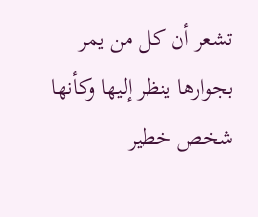تشعر أن كل من يمر بجوارها ينظر إليها وكأنها شخص خطير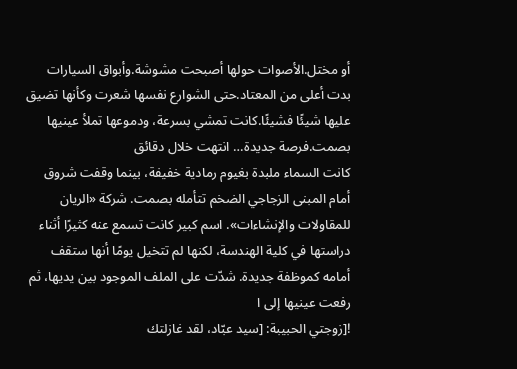أو مختل.الأصوات حولها أصبحت مشوشة.وأبواق السيارات بدت أعلى من المعتاد.حتى الشوارع نفسها شعرت وكأنها تضيق عليها شيئًا فشيئًا.كانت تمشي بسرعة، ودموعها تملأ عينيها بصمت.فرصة جديدة… انتهت خلال دقائق
كانت السماء ملبدة بغيوم رمادية خفيفة، بينما وقفت شروق أمام المبنى الزجاجي الضخم تتأمله بصمت. شركة «الريان للمقاولات والإنشاءات». اسم كبير كانت تسمع عنه كثيرًا أثناء دراستها في كلية الهندسة، لكنها لم تتخيل يومًا أنها ستقف أمامه كموظفة جديدة. شدّت على الملف الموجود بين يديها، ثم رفعت عينيها إلى ا
![زوجتي الحبيبة: [سيد عبّاد، لقد غازلتك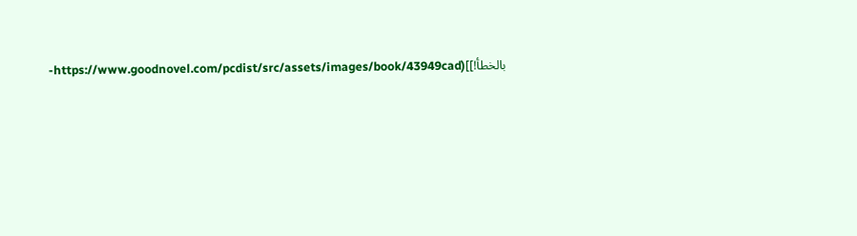بالخطأ!]](https://www.goodnovel.com/pcdist/src/assets/images/book/43949cad-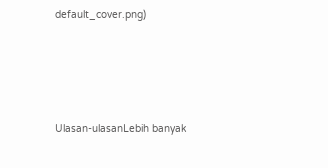default_cover.png)





Ulasan-ulasanLebih banyak